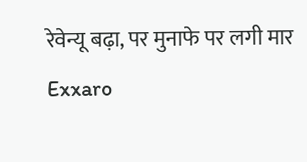रेवेन्यू बढ़ा, पर मुनाफे पर लगी मार
Exxaro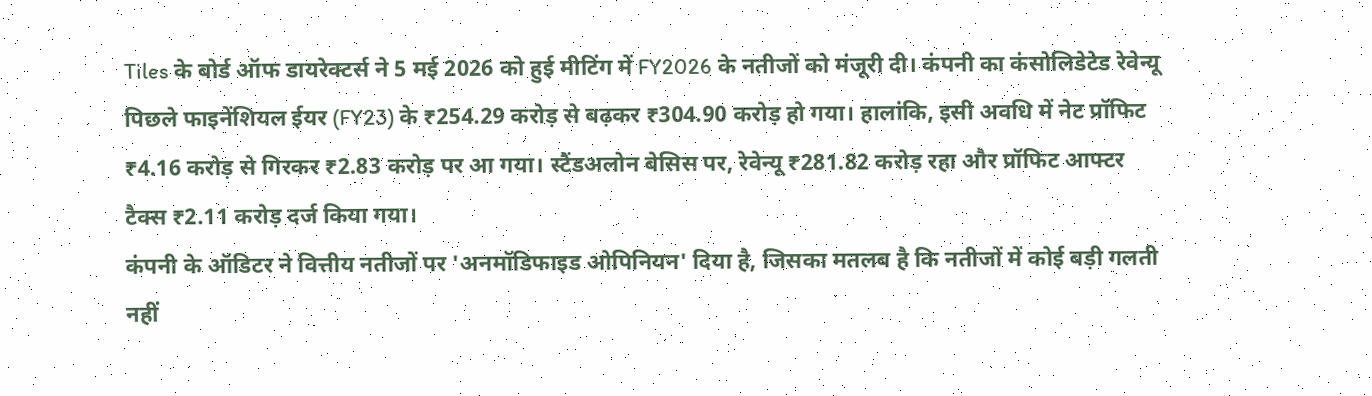Tiles के बोर्ड ऑफ डायरेक्टर्स ने 5 मई 2026 को हुई मीटिंग में FY2026 के नतीजों को मंजूरी दी। कंपनी का कंसोलिडेटेड रेवेन्यू पिछले फाइनेंशियल ईयर (FY23) के ₹254.29 करोड़ से बढ़कर ₹304.90 करोड़ हो गया। हालांकि, इसी अवधि में नेट प्रॉफिट ₹4.16 करोड़ से गिरकर ₹2.83 करोड़ पर आ गया। स्टैंडअलोन बेसिस पर, रेवेन्यू ₹281.82 करोड़ रहा और प्रॉफिट आफ्टर टैक्स ₹2.11 करोड़ दर्ज किया गया।
कंपनी के ऑडिटर ने वित्तीय नतीजों पर 'अनमॉडिफाइड ओपिनियन' दिया है, जिसका मतलब है कि नतीजों में कोई बड़ी गलती नहीं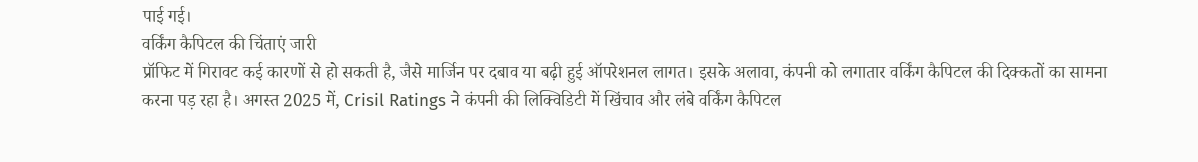पाई गई।
वर्किंग कैपिटल की चिंताएं जारी
प्रॉफिट में गिरावट कई कारणों से हो सकती है, जैसे मार्जिन पर दबाव या बढ़ी हुई ऑपरेशनल लागत। इसके अलावा, कंपनी को लगातार वर्किंग कैपिटल की दिक्कतों का सामना करना पड़ रहा है। अगस्त 2025 में, Crisil Ratings ने कंपनी की लिक्विडिटी में खिंचाव और लंबे वर्किंग कैपिटल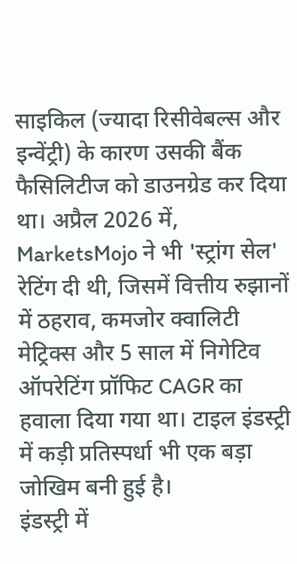साइकिल (ज्यादा रिसीवेबल्स और इन्वेंट्री) के कारण उसकी बैंक फैसिलिटीज को डाउनग्रेड कर दिया था। अप्रैल 2026 में, MarketsMojo ने भी 'स्ट्रांग सेल' रेटिंग दी थी, जिसमें वित्तीय रुझानों में ठहराव, कमजोर क्वालिटी मेट्रिक्स और 5 साल में निगेटिव ऑपरेटिंग प्रॉफिट CAGR का हवाला दिया गया था। टाइल इंडस्ट्री में कड़ी प्रतिस्पर्धा भी एक बड़ा जोखिम बनी हुई है।
इंडस्ट्री में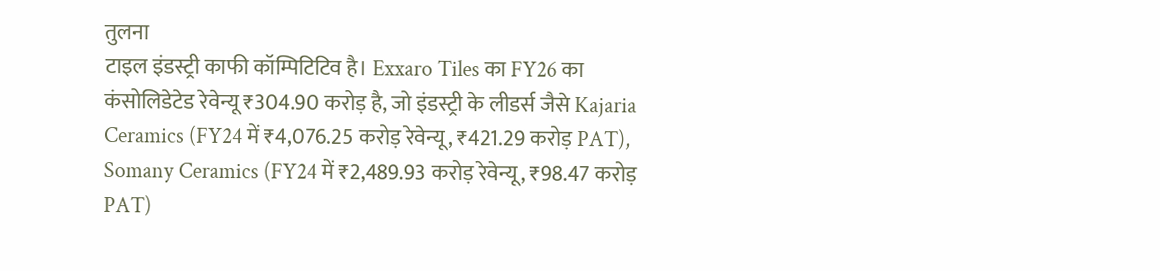तुलना
टाइल इंडस्ट्री काफी कॉम्पिटिटिव है। Exxaro Tiles का FY26 का कंसोलिडेटेड रेवेन्यू ₹304.90 करोड़ है, जो इंडस्ट्री के लीडर्स जैसे Kajaria Ceramics (FY24 में ₹4,076.25 करोड़ रेवेन्यू, ₹421.29 करोड़ PAT), Somany Ceramics (FY24 में ₹2,489.93 करोड़ रेवेन्यू, ₹98.47 करोड़ PAT)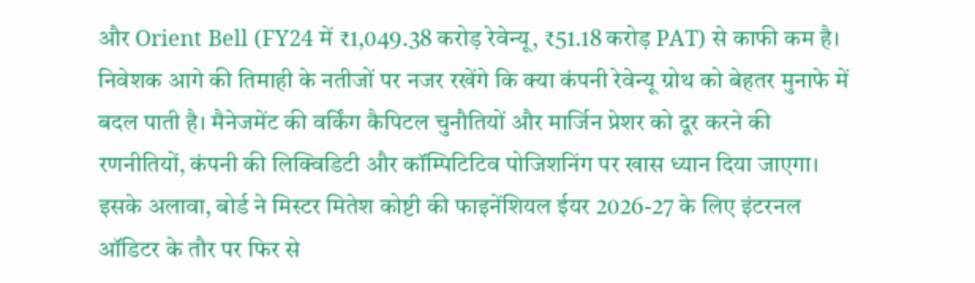और Orient Bell (FY24 में ₹1,049.38 करोड़ रेवेन्यू, ₹51.18 करोड़ PAT) से काफी कम है।
निवेशक आगे की तिमाही के नतीजों पर नजर रखेंगे कि क्या कंपनी रेवेन्यू ग्रोथ को बेहतर मुनाफे में बदल पाती है। मैनेजमेंट की वर्किंग कैपिटल चुनौतियों और मार्जिन प्रेशर को दूर करने की रणनीतियों, कंपनी की लिक्विडिटी और कॉम्पिटिटिव पोजिशनिंग पर खास ध्यान दिया जाएगा।
इसके अलावा, बोर्ड ने मिस्टर मितेश कोष्टी की फाइनेंशियल ईयर 2026-27 के लिए इंटरनल ऑडिटर के तौर पर फिर से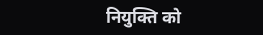नियुक्ति को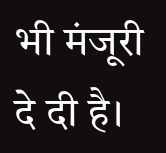भी मंजूरी दे दी है।